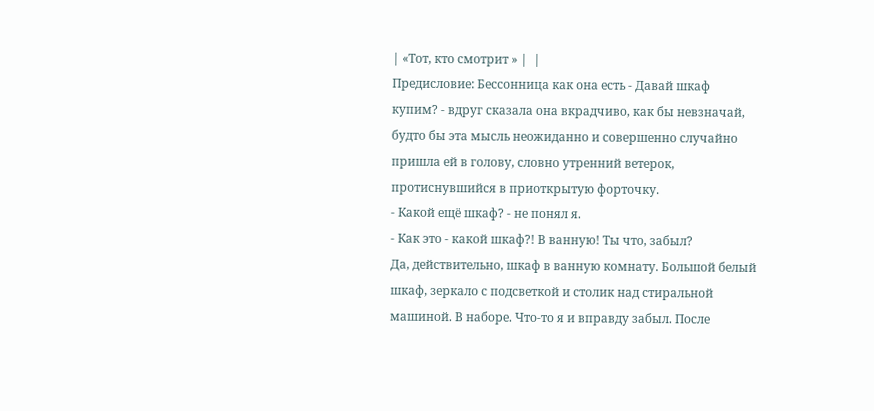| «Тот, кто смотрит » |  |
Предисловие: Бессонница как она есть - Давай шкаф купим? - вдруг сказала она вкрадчиво, как бы невзначай, будто бы эта мысль неожиданно и совершенно случайно пришла ей в голову, словно утренний ветерок, протиснувшийся в приоткрытую форточку.
- Какой ещё шкаф? - не понял я.
- Как это - какой шкаф?! В ванную! Ты что, забыл?
Да, действительно, шкаф в ванную комнату. Большой белый шкаф, зеркало с подсветкой и столик над стиральной машиной. В наборе. Что-то я и вправду забыл. После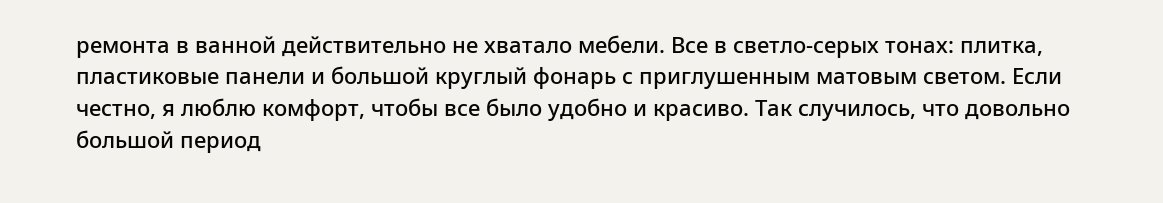ремонта в ванной действительно не хватало мебели. Все в светло-серых тонах: плитка, пластиковые панели и большой круглый фонарь с приглушенным матовым светом. Если честно, я люблю комфорт, чтобы все было удобно и красиво. Так случилось, что довольно большой период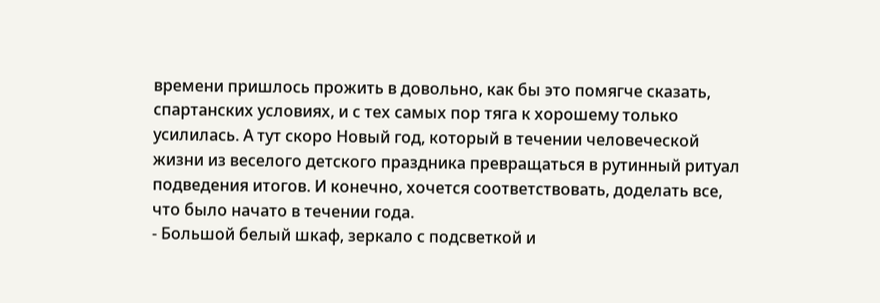времени пришлось прожить в довольно, как бы это помягче сказать, спартанских условиях, и с тех самых пор тяга к хорошему только усилилась. А тут скоро Новый год, который в течении человеческой жизни из веселого детского праздника превращаться в рутинный ритуал подведения итогов. И конечно, хочется соответствовать, доделать все, что было начато в течении года.
- Большой белый шкаф, зеркало с подсветкой и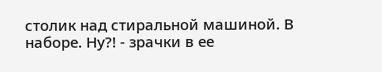столик над стиральной машиной. В наборе. Ну?! - зрачки в ее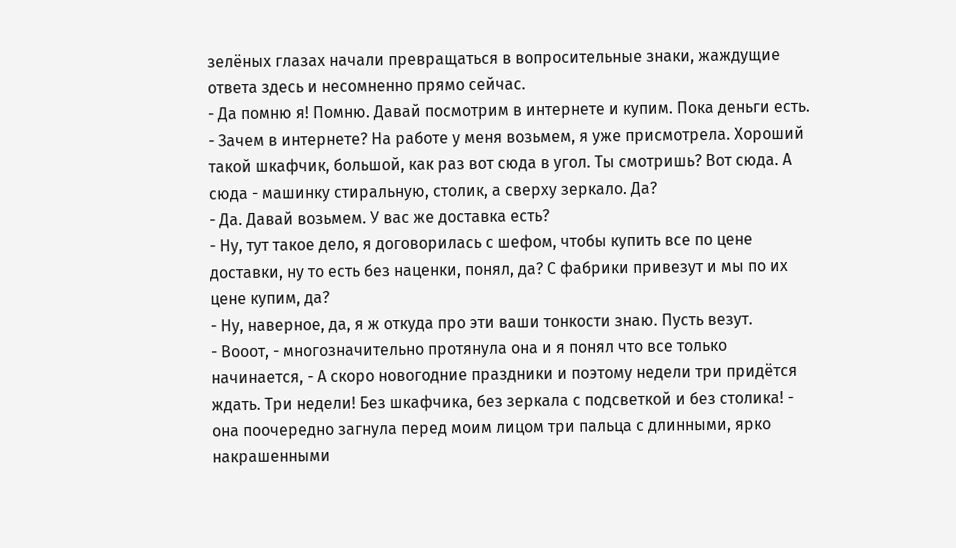зелёных глазах начали превращаться в вопросительные знаки, жаждущие ответа здесь и несомненно прямо сейчас.
- Да помню я! Помню. Давай посмотрим в интернете и купим. Пока деньги есть.
- Зачем в интернете? На работе у меня возьмем, я уже присмотрела. Хороший такой шкафчик, большой, как раз вот сюда в угол. Ты смотришь? Вот сюда. А сюда - машинку стиральную, столик, а сверху зеркало. Да?
- Да. Давай возьмем. У вас же доставка есть?
- Ну, тут такое дело, я договорилась с шефом, чтобы купить все по цене доставки, ну то есть без наценки, понял, да? С фабрики привезут и мы по их цене купим, да?
- Ну, наверное, да, я ж откуда про эти ваши тонкости знаю. Пусть везут.
- Вооот, - многозначительно протянула она и я понял что все только начинается, - А скоро новогодние праздники и поэтому недели три придётся ждать. Три недели! Без шкафчика, без зеркала с подсветкой и без столика! - она поочередно загнула перед моим лицом три пальца с длинными, ярко накрашенными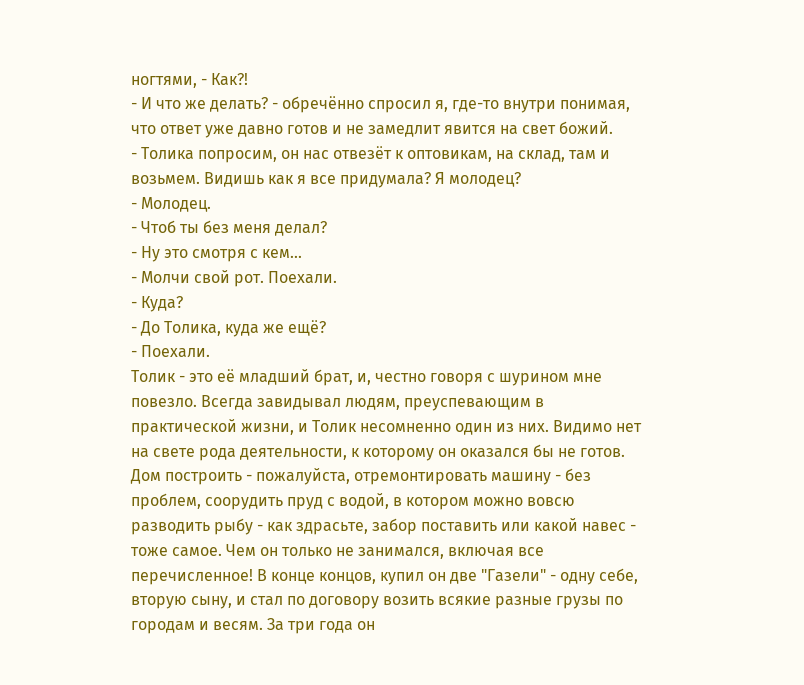ногтями, - Как?!
- И что же делать? - обречённо спросил я, где-то внутри понимая, что ответ уже давно готов и не замедлит явится на свет божий.
- Толика попросим, он нас отвезёт к оптовикам, на склад, там и возьмем. Видишь как я все придумала? Я молодец?
- Молодец.
- Чтоб ты без меня делал?
- Ну это смотря с кем...
- Молчи свой рот. Поехали.
- Куда?
- До Толика, куда же ещё?
- Поехали.
Толик - это её младший брат, и, честно говоря с шурином мне повезло. Всегда завидывал людям, преуспевающим в практической жизни, и Толик несомненно один из них. Видимо нет на свете рода деятельности, к которому он оказался бы не готов. Дом построить - пожалуйста, отремонтировать машину - без проблем, соорудить пруд с водой, в котором можно вовсю разводить рыбу - как здрасьте, забор поставить или какой навес - тоже самое. Чем он только не занимался, включая все перечисленное! В конце концов, купил он две "Газели" - одну себе, вторую сыну, и стал по договору возить всякие разные грузы по городам и весям. За три года он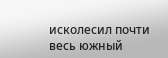исколесил почти весь южный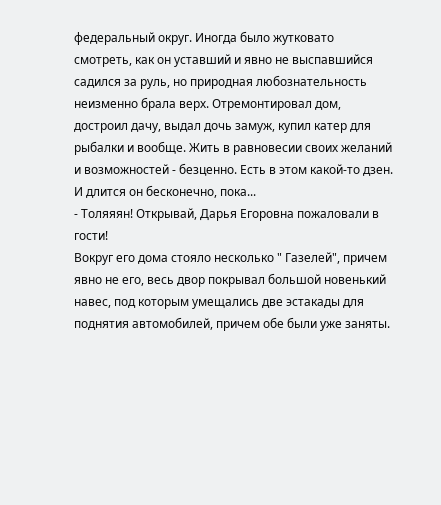федеральный округ. Иногда было жутковато смотреть, как он уставший и явно не выспавшийся садился за руль, но природная любознательность неизменно брала верх. Отремонтировал дом, достроил дачу, выдал дочь замуж, купил катер для рыбалки и вообще. Жить в равновесии своих желаний и возможностей - безценно. Есть в этом какой-то дзен. И длится он бесконечно, пока...
- Толяяян! Открывай, Дарья Егоровна пожаловали в гости!
Вокруг его дома стояло несколько " Газелей", причем явно не его, весь двор покрывал большой новенький навес, под которым умещались две эстакады для поднятия автомобилей, причем обе были уже заняты.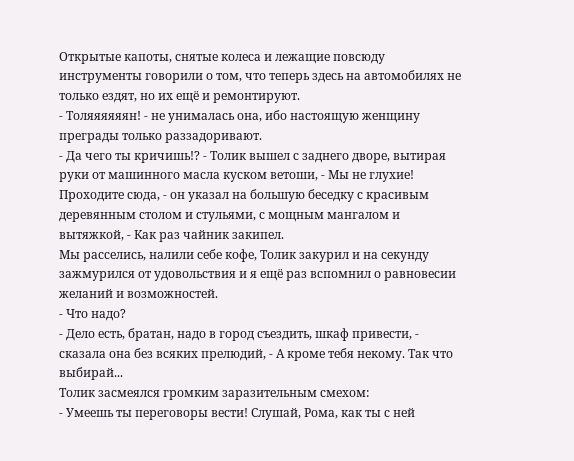Открытые капоты, снятые колеса и лежащие повсюду инструменты говорили о том, что теперь здесь на автомобилях не только ездят, но их ещё и ремонтируют.
- Толяяяяяян! - не унималась она, ибо настоящую женщину преграды только раззадоривают.
- Да чего ты кричишь!? - Толик вышел с заднего дворе, вытирая руки от машинного масла куском ветоши, - Мы не глухие! Проходите сюда, - он указал на большую беседку с красивым деревянным столом и стульями, с мощным мангалом и вытяжкой, - Как раз чайник закипел.
Мы расселись, налили себе кофе, Толик закурил и на секунду зажмурился от удовольствия и я ещё раз вспомнил о равновесии желаний и возможностей.
- Что надо?
- Дело есть, братан, надо в город съездить, шкаф привести, - сказала она без всяких прелюдий, - А кроме тебя некому. Так что выбирай...
Толик засмеялся громким заразительным смехом:
- Умеешь ты переговоры вести! Слушай, Рома, как ты с ней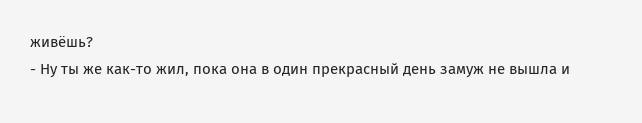живёшь?
- Ну ты же как-то жил, пока она в один прекрасный день замуж не вышла и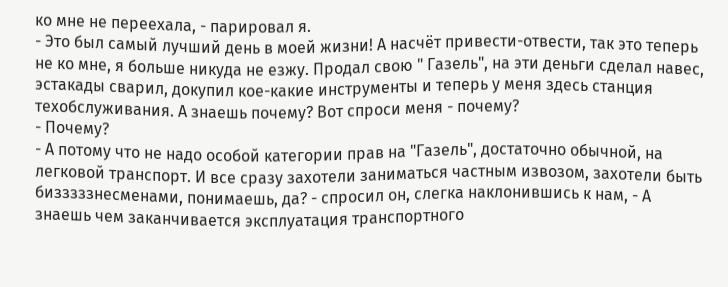ко мне не переехала, - парировал я.
- Это был самый лучший день в моей жизни! А насчёт привести-отвести, так это теперь не ко мне, я больше никуда не езжу. Продал свою " Газель", на эти деньги сделал навес, эстакады сварил, докупил кое-какие инструменты и теперь у меня здесь станция техобслуживания. А знаешь почему? Вот спроси меня - почему?
- Почему?
- А потому что не надо особой категории прав на "Газель", достаточно обычной, на легковой транспорт. И все сразу захотели заниматься частным извозом, захотели быть бизззззнесменами, понимаешь, да? - спросил он, слегка наклонившись к нам, - А знаешь чем заканчивается эксплуатация транспортного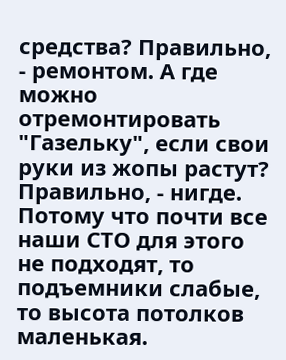средства? Правильно, - ремонтом. А где можно отремонтировать "Газельку", если свои руки из жопы растут? Правильно, - нигде. Потому что почти все наши СТО для этого не подходят, то подъемники слабые, то высота потолков маленькая.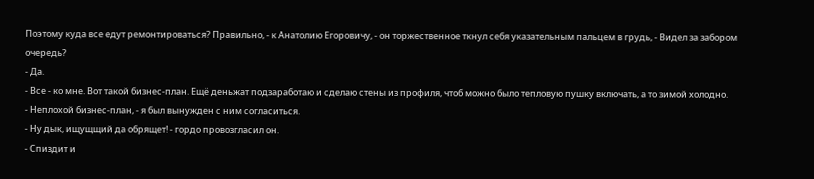Поэтому куда все едут ремонтироваться? Правильно, - к Анатолию Егоровичу, - он торжественное ткнул себя указательным пальцем в грудь, - Видел за забором очередь?
- Да.
- Все - ко мне. Вот такой бизнес-план. Ещё деньжат подзаработаю и сделаю стены из профиля, чтоб можно было тепловую пушку включать, а то зимой холодно.
- Неплохой бизнес-план, - я был вынужден с ним согласиться.
- Ну дык, ищущщий да обрящет! - гордо провозгласил он.
- Спиздит и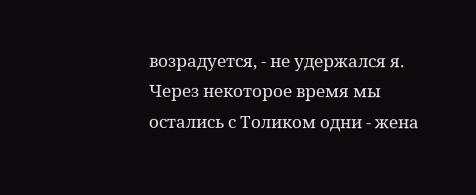возрадуется, - не удержался я.
Через некоторое время мы остались с Толиком одни - жена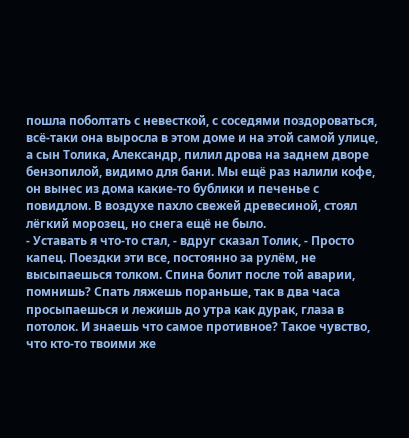пошла поболтать с невесткой, с соседями поздороваться, всё-таки она выросла в этом доме и на этой самой улице, а сын Толика, Александр, пилил дрова на заднем дворе бензопилой, видимо для бани. Мы ещё раз налили кофе, он вынес из дома какие-то бублики и печенье с повидлом. В воздухе пахло свежей древесиной, стоял лёгкий морозец, но снега ещё не было.
- Уставать я что-то стал, - вдруг сказал Толик, - Просто капец. Поездки эти все, постоянно за рулём, не высыпаешься толком. Спина болит после той аварии, помнишь? Спать ляжешь пораньше, так в два часа просыпаешься и лежишь до утра как дурак, глаза в потолок. И знаешь что самое противное? Такое чувство, что кто-то твоими же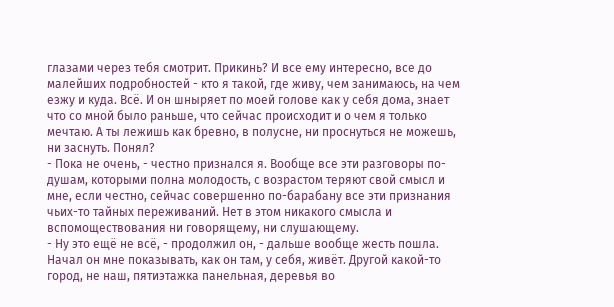глазами через тебя смотрит. Прикинь? И все ему интересно, все до малейших подробностей - кто я такой, где живу, чем занимаюсь, на чем езжу и куда. Всё. И он шныряет по моей голове как у себя дома, знает что со мной было раньше, что сейчас происходит и о чем я только мечтаю. А ты лежишь как бревно, в полусне, ни проснуться не можешь, ни заснуть. Понял?
- Пока не очень, - честно признался я. Вообще все эти разговоры по-душам, которыми полна молодость, с возрастом теряют свой смысл и мне, если честно, сейчас совершенно по-барабану все эти признания чьих-то тайных переживаний. Нет в этом никакого смысла и вспомоществования ни говорящему, ни слушающему.
- Ну это ещё не всё, - продолжил он, - дальше вообще жесть пошла. Начал он мне показывать, как он там, у себя, живёт. Другой какой-то город, не наш, пятиэтажка панельная, деревья во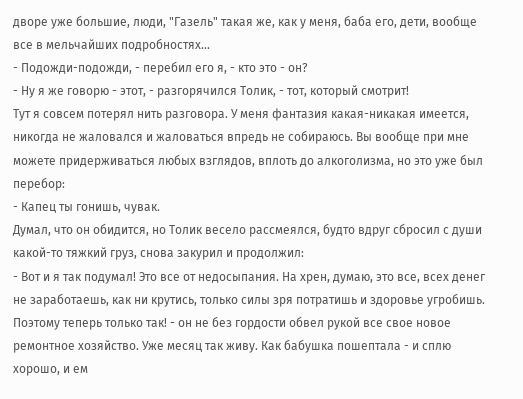дворе уже большие, люди, "Газель" такая же, как у меня, баба его, дети, вообще все в мельчайших подробностях...
- Подожди-подожди, - перебил его я, - кто это - он?
- Ну я же говорю - этот, - разгорячился Толик, - тот, который смотрит!
Тут я совсем потерял нить разговора. У меня фантазия какая-никакая имеется, никогда не жаловался и жаловаться впредь не собираюсь. Вы вообще при мне можете придерживаться любых взглядов, вплоть до алкоголизма, но это уже был перебор:
- Капец ты гонишь, чувак.
Думал, что он обидится, но Толик весело рассмеялся, будто вдруг сбросил с души какой-то тяжкий груз, снова закурил и продолжил:
- Вот и я так подумал! Это все от недосыпания. На хрен, думаю, это все, всех денег не заработаешь, как ни крутись, только силы зря потратишь и здоровье угробишь. Поэтому теперь только так! - он не без гордости обвел рукой все свое новое ремонтное хозяйство. Уже месяц так живу. Как бабушка пошептала - и сплю хорошо, и ем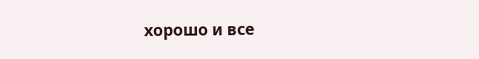хорошо и все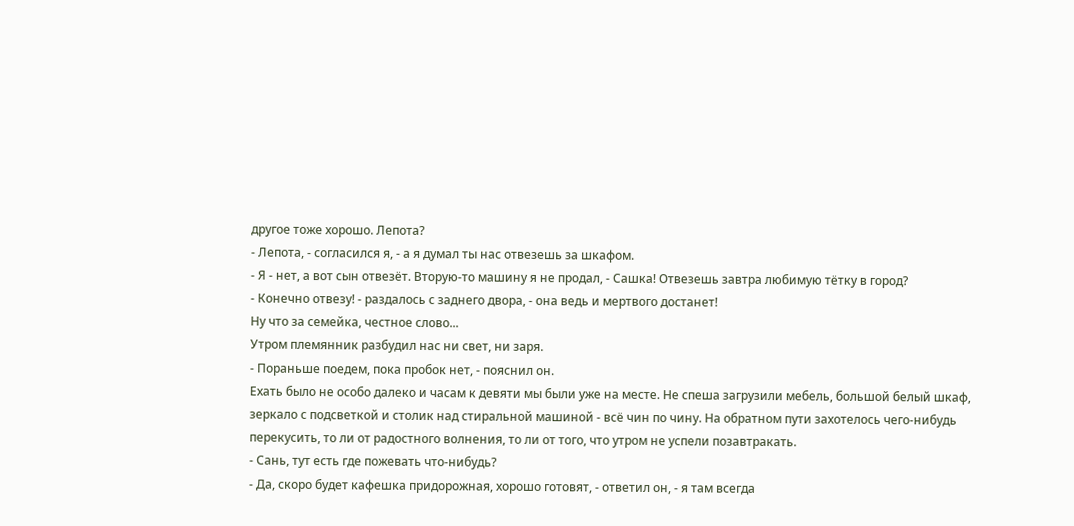другое тоже хорошо. Лепота?
- Лепота, - согласился я, - а я думал ты нас отвезешь за шкафом.
- Я - нет, а вот сын отвезёт. Вторую-то машину я не продал, - Сашка! Отвезешь завтра любимую тётку в город?
- Конечно отвезу! - раздалось с заднего двора, - она ведь и мертвого достанет!
Ну что за семейка, честное слово...
Утром племянник разбудил нас ни свет, ни заря.
- Пораньше поедем, пока пробок нет, - пояснил он.
Ехать было не особо далеко и часам к девяти мы были уже на месте. Не спеша загрузили мебель, большой белый шкаф, зеркало с подсветкой и столик над стиральной машиной - всё чин по чину. На обратном пути захотелось чего-нибудь перекусить, то ли от радостного волнения, то ли от того, что утром не успели позавтракать.
- Сань, тут есть где пожевать что-нибудь?
- Да, скоро будет кафешка придорожная, хорошо готовят, - ответил он, - я там всегда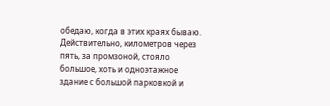обедаю, когда в этих краях бываю.
Действительно, километров через пять, за промзоной, стояло большое, хоть и одноэтажное здание с большой парковкой и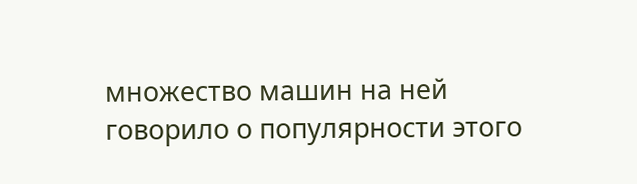множество машин на ней говорило о популярности этого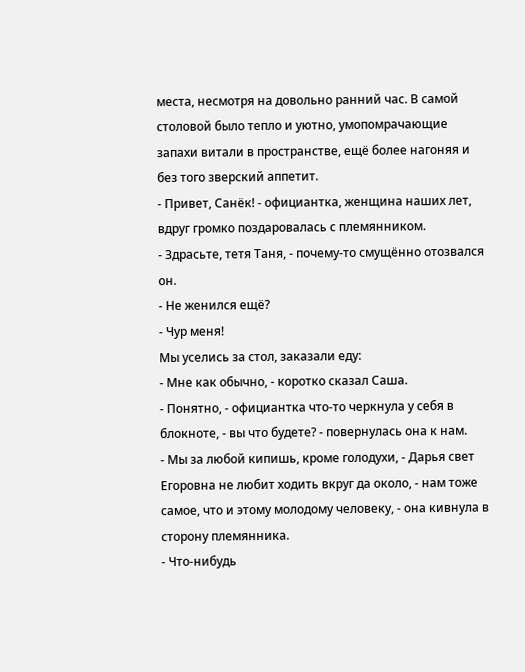места, несмотря на довольно ранний час. В самой столовой было тепло и уютно, умопомрачающие запахи витали в пространстве, ещё более нагоняя и без того зверский аппетит.
- Привет, Санёк! - официантка, женщина наших лет, вдруг громко поздаровалась с племянником.
- Здрасьте, тетя Таня, - почему-то смущённо отозвался он.
- Не женился ещё?
- Чур меня!
Мы уселись за стол, заказали еду:
- Мне как обычно, - коротко сказал Саша.
- Понятно, - официантка что-то черкнула у себя в блокноте, - вы что будете? - повернулась она к нам.
- Мы за любой кипишь, кроме голодухи, - Дарья свет Егоровна не любит ходить вкруг да около, - нам тоже самое, что и этому молодому человеку, - она кивнула в сторону племянника.
- Что-нибудь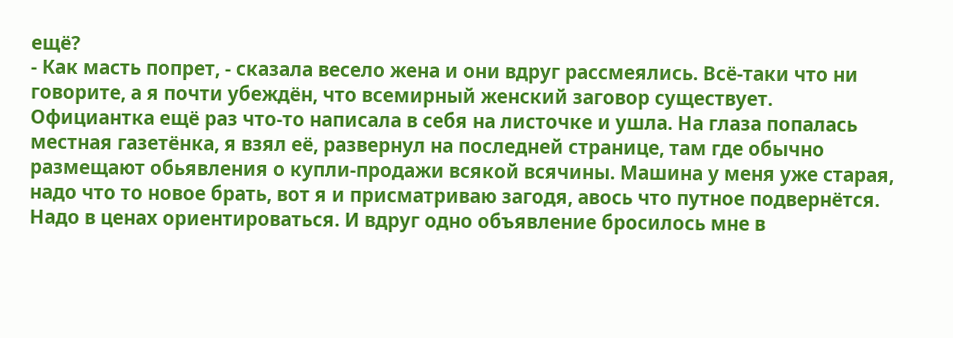ещё?
- Как масть попрет, - сказала весело жена и они вдруг рассмеялись. Всё-таки что ни говорите, а я почти убеждён, что всемирный женский заговор существует.
Официантка ещё раз что-то написала в себя на листочке и ушла. На глаза попалась местная газетёнка, я взял её, развернул на последней странице, там где обычно размещают обьявления о купли-продажи всякой всячины. Машина у меня уже старая, надо что то новое брать, вот я и присматриваю загодя, авось что путное подвернётся. Надо в ценах ориентироваться. И вдруг одно объявление бросилось мне в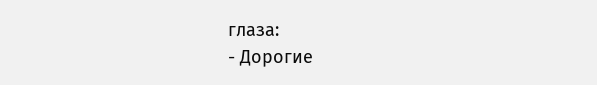глаза:
- Дорогие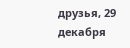друзья, 29 декабря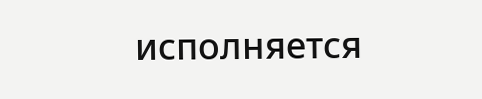исполняется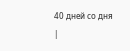40 дней со дня
|